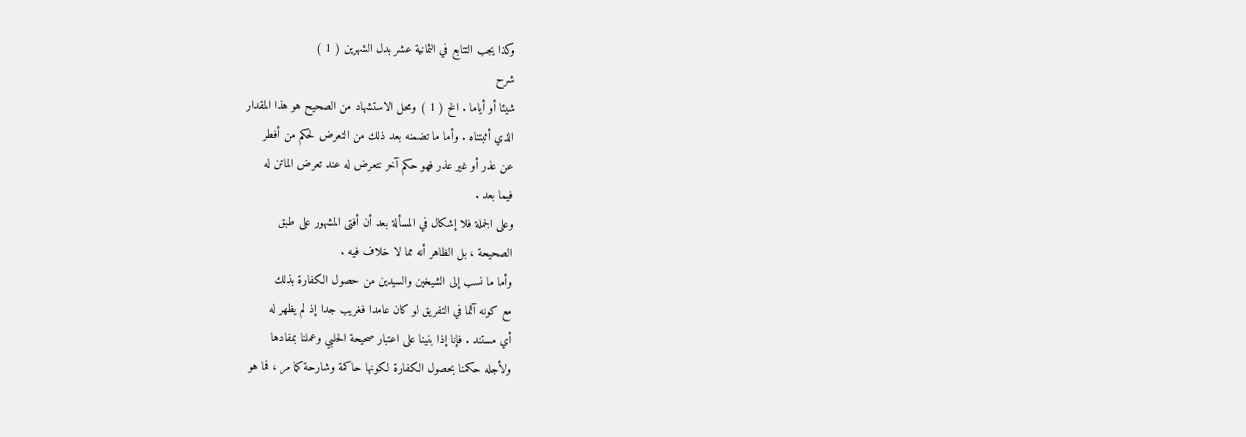وكذا يجب التتابع في الثمانية عشر بدل الشهرين ( 1 )
شرح
شيئا أو أياما . الخ ( 1 ) ومحل الاستشهاد من الصحيح هو هذا المقدار
الذي أثبتناه . وأما ما تضمنه بعد ذلك من التعرض لحكم من أفطر
عن عذر أو غير عذر فهو حكم آخر نتعرض له عند تعرض الماتن له
فيما بعد .
وعلى الجملة فلا إشكال في المسألة بعد أن أفتى المشهور على طبق
الصحيحة ، بل الظاهر أنه مما لا خلاف فيه .
وأما ما نسب إلى الشيخين والسيدين من حصول الكفارة بذلك
مع كونه آثما في التفريق لو كان عامدا فغريب جدا إذ لم يظهر له
أي مستند . فإنا إذا بنينا على اعتبار صحيحة الحلبي وعملنا بمفادها
ولأجله حكمنا بحصول الكفارة لكونها حاكمة وشارحة كما مر ، فما هو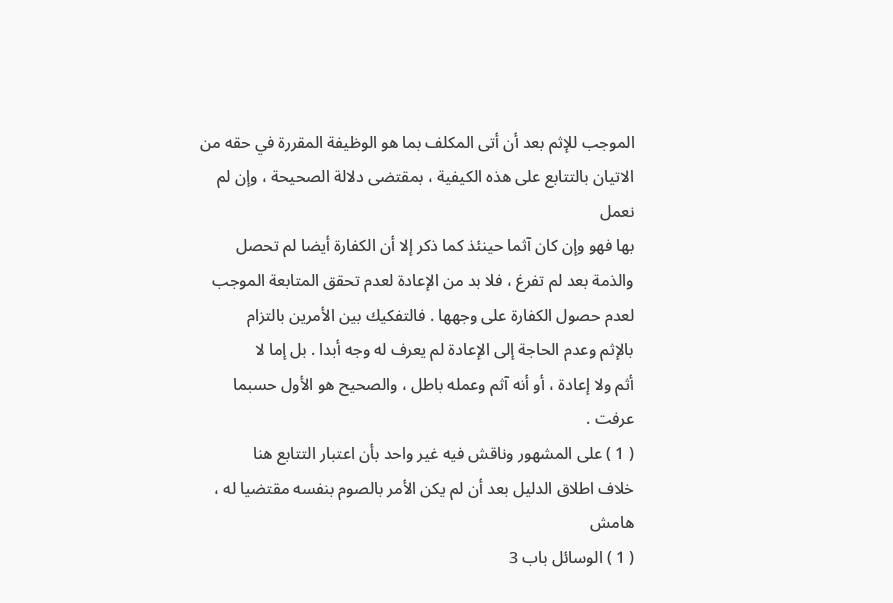الموجب للإثم بعد أن أتى المكلف بما هو الوظيفة المقررة في حقه من
الاتيان بالتتابع على هذه الكيفية ، بمقتضى دلالة الصحيحة ، وإن لم نعمل
بها فهو وإن كان آثما حينئذ كما ذكر إلا أن الكفارة أيضا لم تحصل
والذمة بعد لم تفرغ ، فلا بد من الإعادة لعدم تحقق المتابعة الموجب
لعدم حصول الكفارة على وجهها . فالتفكيك بين الأمرين بالتزام
بالإثم وعدم الحاجة إلى الإعادة لم يعرف له وجه أبدا . بل إما لا
أثم ولا إعادة ، أو أنه آثم وعمله باطل ، والصحيح هو الأول حسبما
عرفت .
( 1 ) على المشهور وناقش فيه غير واحد بأن اعتبار التتابع هنا
خلاف اطلاق الدليل بعد أن لم يكن الأمر بالصوم بنفسه مقتضيا له ،
هامش
( 1 ) الوسائل باب 3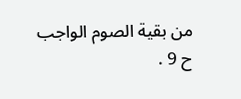من بقية الصوم الواجب ح 9 .